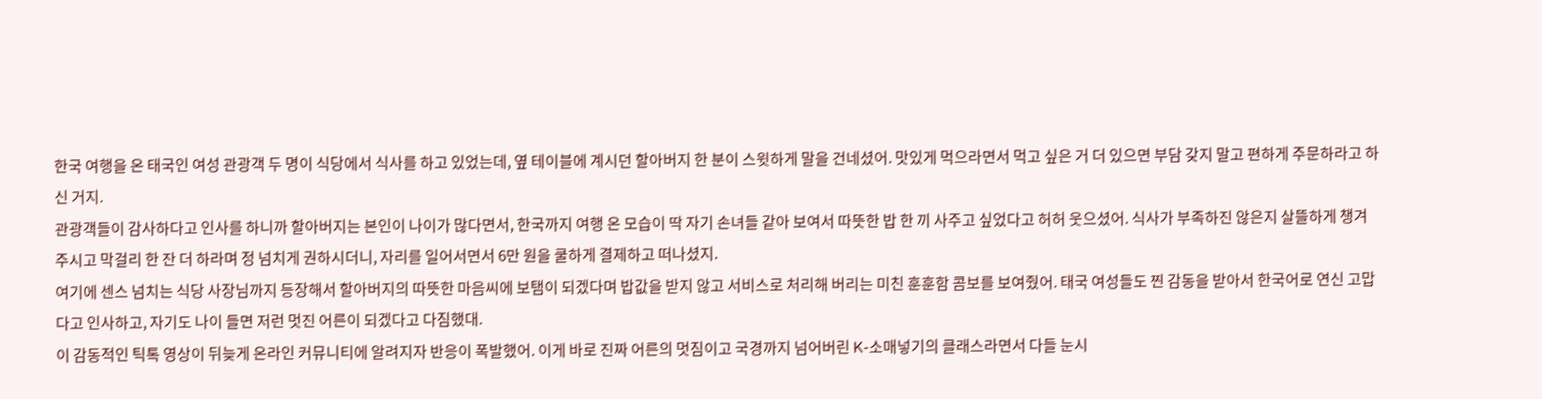한국 여행을 온 태국인 여성 관광객 두 명이 식당에서 식사를 하고 있었는데, 옆 테이블에 계시던 할아버지 한 분이 스윗하게 말을 건네셨어. 맛있게 먹으라면서 먹고 싶은 거 더 있으면 부담 갖지 말고 편하게 주문하라고 하신 거지.
관광객들이 감사하다고 인사를 하니까 할아버지는 본인이 나이가 많다면서, 한국까지 여행 온 모습이 딱 자기 손녀들 같아 보여서 따뜻한 밥 한 끼 사주고 싶었다고 허허 웃으셨어. 식사가 부족하진 않은지 살뜰하게 챙겨주시고 막걸리 한 잔 더 하라며 정 넘치게 권하시더니, 자리를 일어서면서 6만 원을 쿨하게 결제하고 떠나셨지.
여기에 센스 넘치는 식당 사장님까지 등장해서 할아버지의 따뜻한 마음씨에 보탬이 되겠다며 밥값을 받지 않고 서비스로 처리해 버리는 미친 훈훈함 콤보를 보여줬어. 태국 여성들도 찐 감동을 받아서 한국어로 연신 고맙다고 인사하고, 자기도 나이 들면 저런 멋진 어른이 되겠다고 다짐했대.
이 감동적인 틱톡 영상이 뒤늦게 온라인 커뮤니티에 알려지자 반응이 폭발했어. 이게 바로 진짜 어른의 멋짐이고 국경까지 넘어버린 K-소매넣기의 클래스라면서 다들 눈시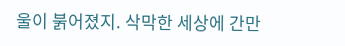울이 붉어졌지. 삭막한 세상에 간만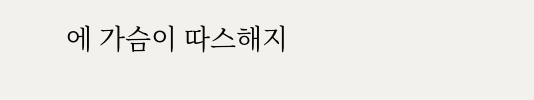에 가슴이 따스해지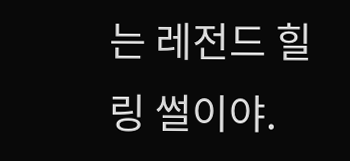는 레전드 힐링 썰이야.